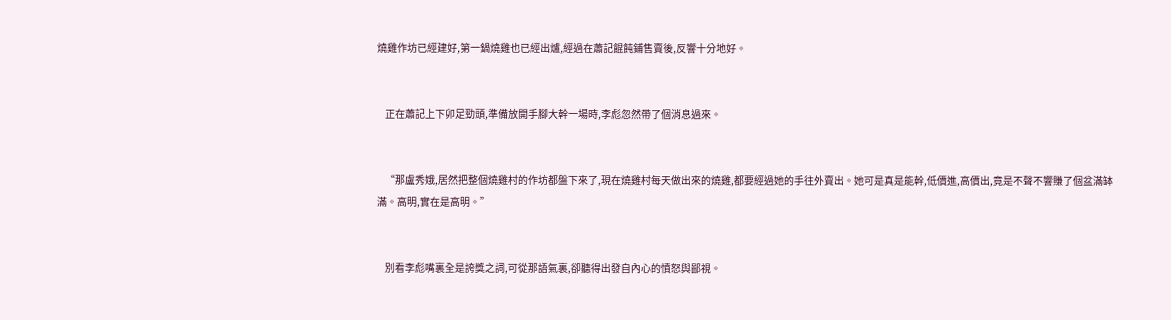燒雞作坊已經建好,第一鍋燒雞也已經出爐,經過在蕭記餛飩鋪售賣後,反響十分地好。


    正在蕭記上下卯足勁頭,準備放開手腳大幹一場時,李彪忽然帶了個消息過來。


    “那盧秀娥,居然把整個燒雞村的作坊都盤下來了,現在燒雞村每天做出來的燒雞,都要經過她的手往外賣出。她可是真是能幹,低價進,高價出,竟是不聲不響賺了個盆滿缽滿。高明,實在是高明。”


    別看李彪嘴裏全是誇獎之詞,可從那語氣裏,卻聽得出發自內心的憤怒與鄙視。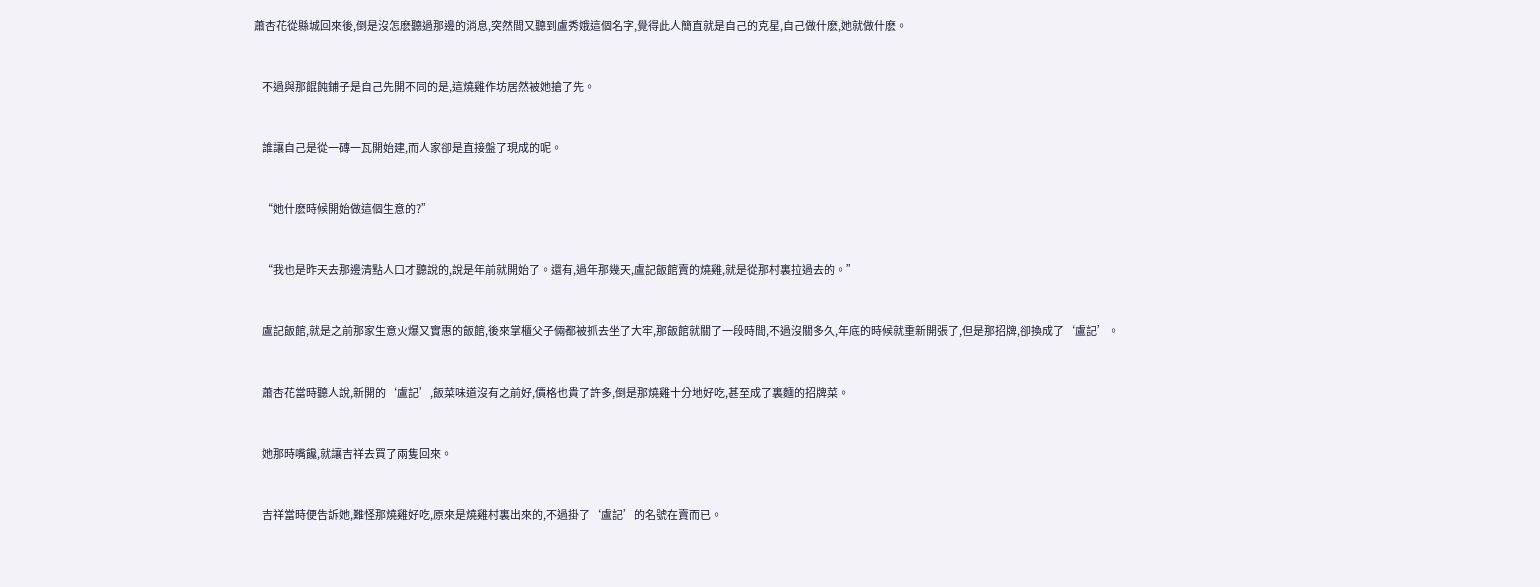蕭杏花從縣城回來後,倒是沒怎麽聽過那邊的消息,突然間又聽到盧秀娥這個名字,覺得此人簡直就是自己的克星,自己做什麽,她就做什麽。


    不過與那餛飩鋪子是自己先開不同的是,這燒雞作坊居然被她搶了先。


    誰讓自己是從一磚一瓦開始建,而人家卻是直接盤了現成的呢。


    “她什麽時候開始做這個生意的?”


    “我也是昨天去那邊清點人口才聽說的,說是年前就開始了。還有,過年那幾天,盧記飯館賣的燒雞,就是從那村裏拉過去的。”


    盧記飯館,就是之前那家生意火爆又實惠的飯館,後來掌櫃父子倆都被抓去坐了大牢,那飯館就關了一段時間,不過沒關多久,年底的時候就重新開張了,但是那招牌,卻換成了‘盧記’。


    蕭杏花當時聽人說,新開的‘盧記’,飯菜味道沒有之前好,價格也貴了許多,倒是那燒雞十分地好吃,甚至成了裏麵的招牌菜。


    她那時嘴饞,就讓吉祥去買了兩隻回來。


    吉祥當時便告訴她,難怪那燒雞好吃,原來是燒雞村裏出來的,不過掛了‘盧記’的名號在賣而已。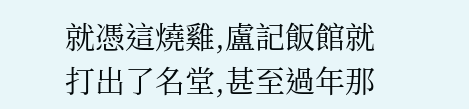就憑這燒雞,盧記飯館就打出了名堂,甚至過年那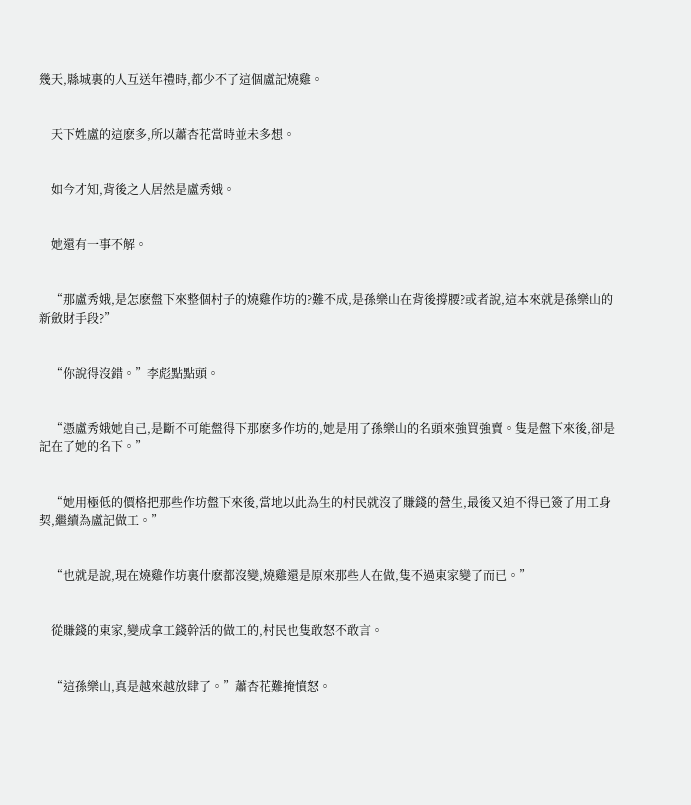幾天,縣城裏的人互送年禮時,都少不了這個盧記燒雞。


    天下姓盧的這麽多,所以蕭杏花當時並未多想。


    如今才知,背後之人居然是盧秀娥。


    她還有一事不解。


    “那盧秀娥,是怎麽盤下來整個村子的燒雞作坊的?難不成,是孫樂山在背後撐腰?或者說,這本來就是孫樂山的新斂財手段?”


    “你說得沒錯。”李彪點點頭。


    “憑盧秀娥她自己,是斷不可能盤得下那麽多作坊的,她是用了孫樂山的名頭來強買強賣。隻是盤下來後,卻是記在了她的名下。”


    “她用極低的價格把那些作坊盤下來後,當地以此為生的村民就沒了賺錢的營生,最後又迫不得已簽了用工身契,繼續為盧記做工。”


    “也就是說,現在燒雞作坊裏什麽都沒變,燒雞還是原來那些人在做,隻不過東家變了而已。”


    從賺錢的東家,變成拿工錢幹活的做工的,村民也隻敢怒不敢言。


    “這孫樂山,真是越來越放肆了。”蕭杏花難掩憤怒。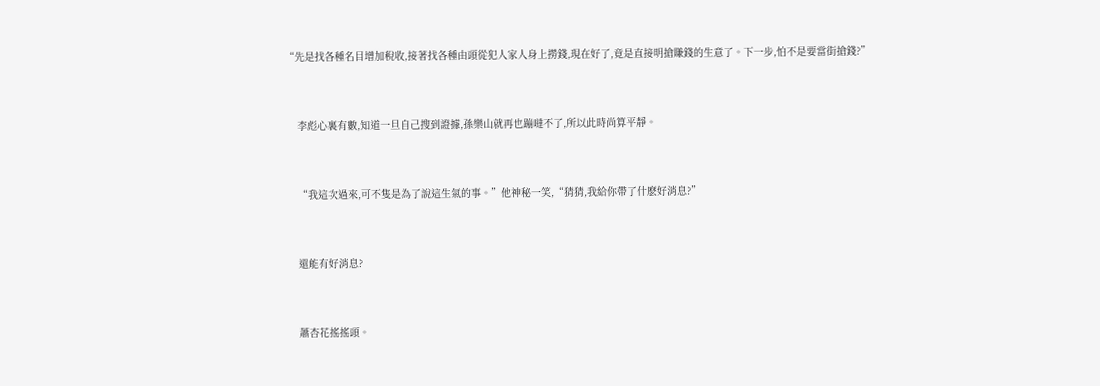“先是找各種名目增加稅收,接著找各種由頭從犯人家人身上撈錢,現在好了,竟是直接明搶賺錢的生意了。下一步,怕不是要當街搶錢?”


    李彪心裏有數,知道一旦自己搜到證據,孫樂山就再也蹦噠不了,所以此時尚算平靜。


    “我這次過來,可不隻是為了說這生氣的事。”他神秘一笑,“猜猜,我給你帶了什麽好消息?”


    還能有好消息?


    蕭杏花搖搖頭。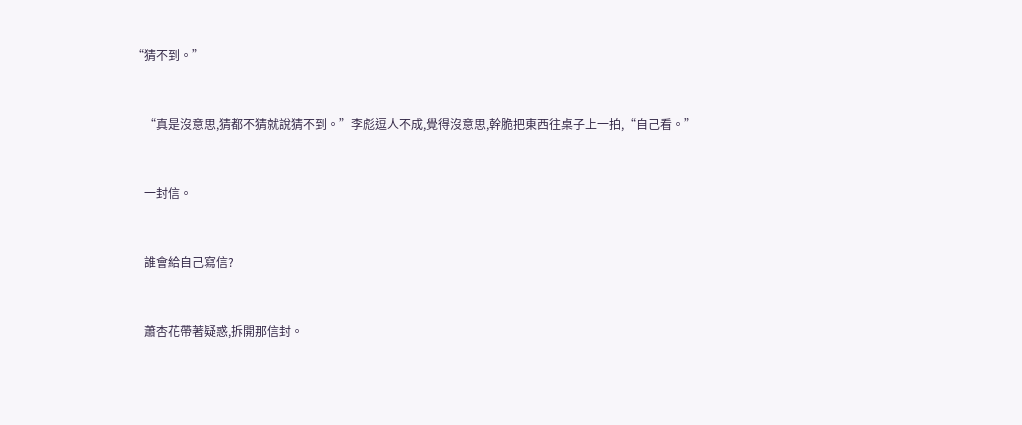“猜不到。”


    “真是沒意思,猜都不猜就說猜不到。”李彪逗人不成,覺得沒意思,幹脆把東西往桌子上一拍,“自己看。”


    一封信。


    誰會給自己寫信?


    蕭杏花帶著疑惑,拆開那信封。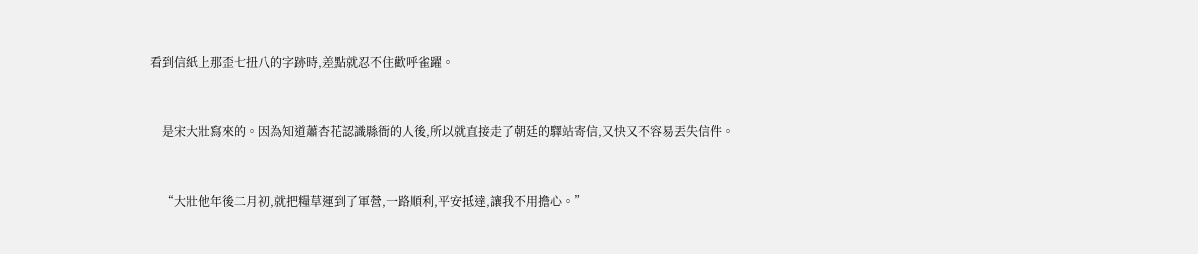看到信紙上那歪七扭八的字跡時,差點就忍不住歡呼雀躍。


    是宋大壯寫來的。因為知道蕭杏花認識縣衙的人後,所以就直接走了朝廷的驛站寄信,又快又不容易丟失信件。


    “大壯他年後二月初,就把糧草運到了軍營,一路順利,平安抵達,讓我不用擔心。”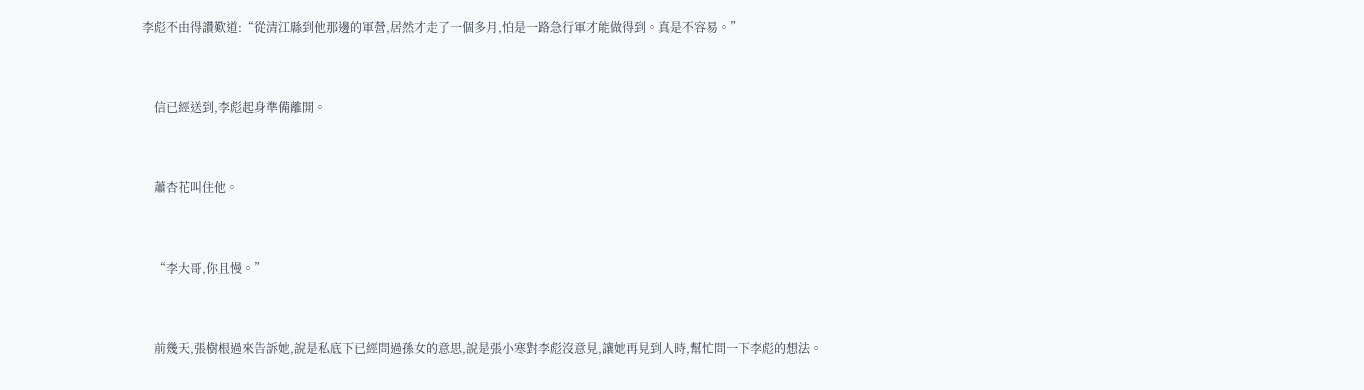李彪不由得讚歎道:“從清江縣到他那邊的軍營,居然才走了一個多月,怕是一路急行軍才能做得到。真是不容易。”


    信已經送到,李彪起身準備離開。


    蕭杏花叫住他。


    “李大哥,你且慢。”


    前幾天,張樹根過來告訴她,說是私底下已經問過孫女的意思,說是張小寒對李彪沒意見,讓她再見到人時,幫忙問一下李彪的想法。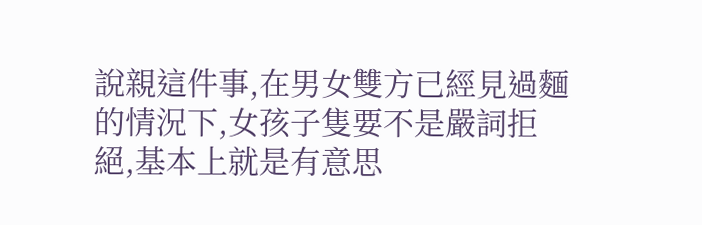說親這件事,在男女雙方已經見過麵的情況下,女孩子隻要不是嚴詞拒絕,基本上就是有意思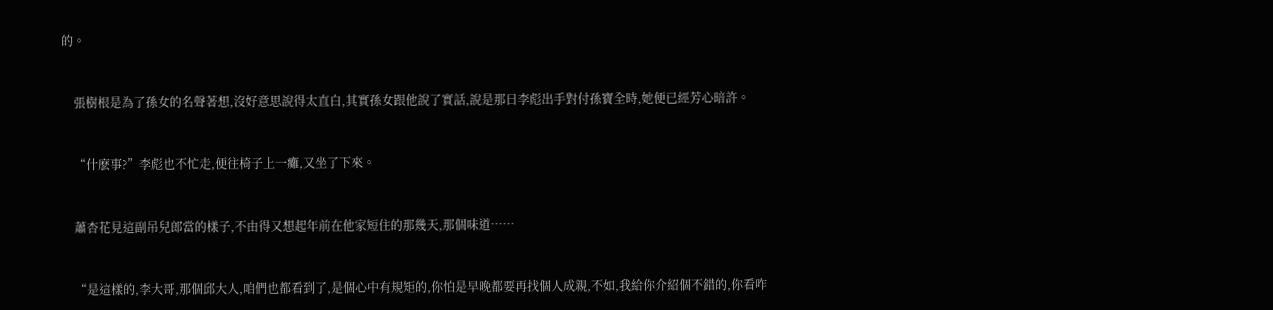的。


    張樹根是為了孫女的名聲著想,沒好意思說得太直白,其實孫女跟他說了實話,說是那日李彪出手對付孫寶全時,她便已經芳心暗許。


    “什麽事?”李彪也不忙走,便往椅子上一癱,又坐了下來。


    蕭杏花見這副吊兒郎當的樣子,不由得又想起年前在他家短住的那幾天,那個味道……


    “是這樣的,李大哥,那個邱大人,咱們也都看到了,是個心中有規矩的,你怕是早晚都要再找個人成親,不如,我給你介紹個不錯的,你看咋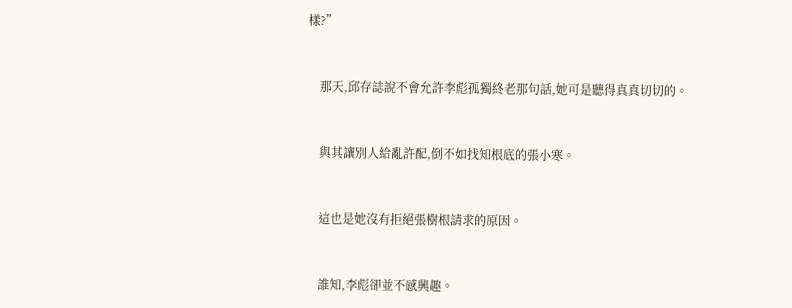樣?”


    那天,邱存誌說不會允許李彪孤獨終老那句話,她可是聽得真真切切的。


    與其讓別人給亂許配,倒不如找知根底的張小寒。


    這也是她沒有拒絕張樹根請求的原因。


    誰知,李彪卻並不感興趣。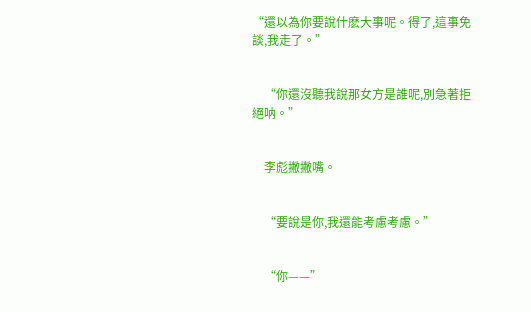“還以為你要說什麽大事呢。得了,這事免談,我走了。”


    “你還沒聽我說那女方是誰呢,別急著拒絕呐。”


    李彪撇撇嘴。


    “要說是你,我還能考慮考慮。”


    “你——”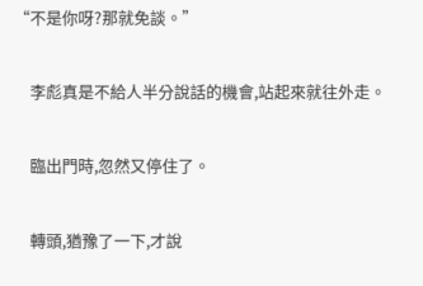“不是你呀?那就免談。”


    李彪真是不給人半分說話的機會,站起來就往外走。


    臨出門時,忽然又停住了。


    轉頭,猶豫了一下,才說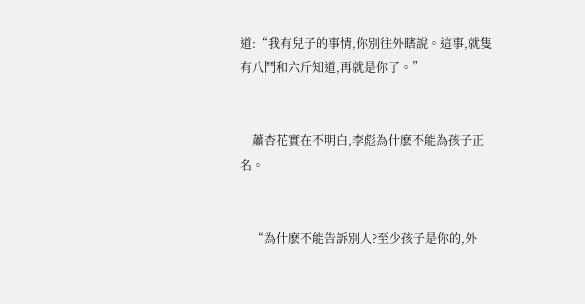道:“我有兒子的事情,你別往外瞎說。這事,就隻有八鬥和六斤知道,再就是你了。”


    蕭杏花實在不明白,李彪為什麽不能為孩子正名。


    “為什麽不能告訴別人?至少孩子是你的,外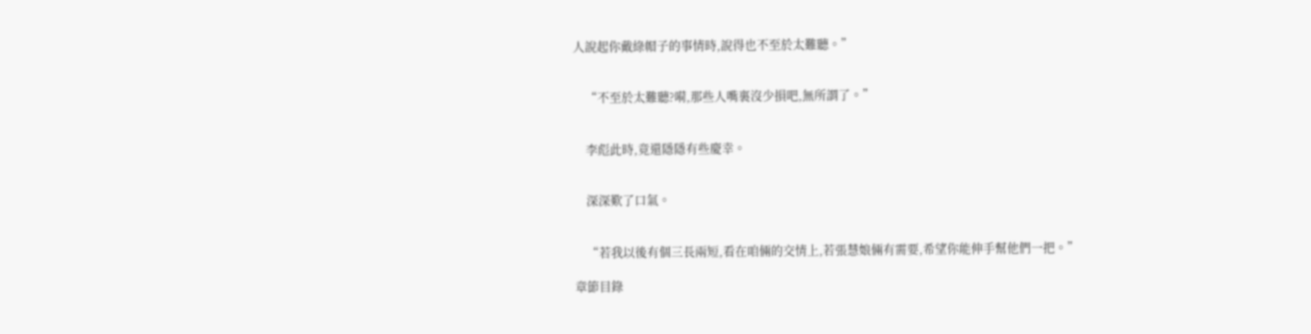人說起你戴綠帽子的事情時,說得也不至於太難聽。”


    “不至於太難聽?嗬,那些人嘴裏沒少損吧,無所謂了。”


    李彪此時,竟還隱隱有些慶幸。


    深深歎了口氣。


    “若我以後有個三長兩短,看在咱倆的交情上,若張慧娘倆有需要,希望你能伸手幫他們一把。”

章節目錄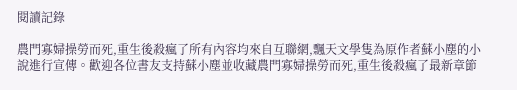閱讀記錄

農門寡婦操勞而死,重生後殺瘋了所有內容均來自互聯網,飄天文學隻為原作者蘇小塵的小說進行宣傳。歡迎各位書友支持蘇小塵並收藏農門寡婦操勞而死,重生後殺瘋了最新章節